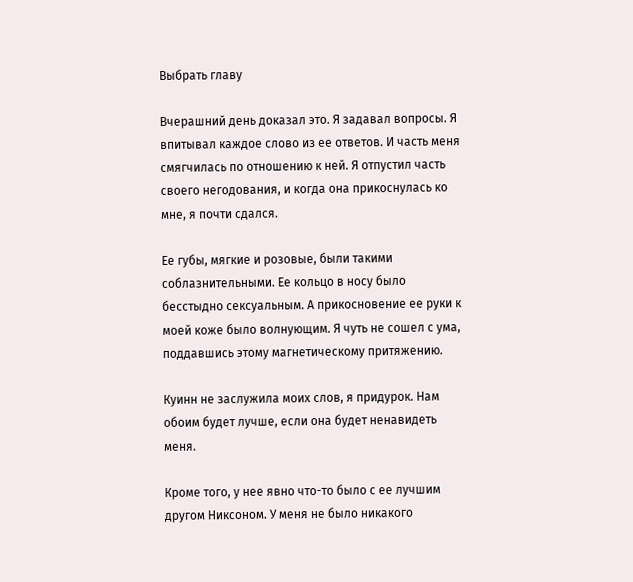Выбрать главу

Вчерашний день доказал это. Я задавал вопросы. Я впитывал каждое слово из ее ответов. И часть меня смягчилась по отношению к ней. Я отпустил часть своего негодования, и когда она прикоснулась ко мне, я почти сдался.

Ее губы, мягкие и розовые, были такими соблазнительными. Ее кольцо в носу было бесстыдно сексуальным. А прикосновение ее руки к моей коже было волнующим. Я чуть не сошел с ума, поддавшись этому магнетическому притяжению.

Куинн не заслужила моих слов, я придурок. Нам обоим будет лучше, если она будет ненавидеть меня.

Кроме того, у нее явно что-то было с ее лучшим другом Никсоном. У меня не было никакого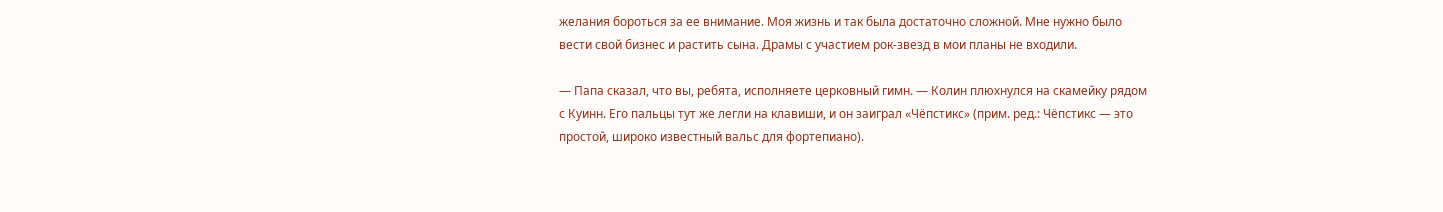желания бороться за ее внимание. Моя жизнь и так была достаточно сложной. Мне нужно было вести свой бизнес и растить сына. Драмы с участием рок-звезд в мои планы не входили.

— Папа сказал, что вы, ребята, исполняете церковный гимн. — Колин плюхнулся на скамейку рядом с Куинн. Его пальцы тут же легли на клавиши, и он заиграл «Чёпстикс» (прим. ред.: Чёпстикс — это простой, широко известный вальс для фортепиано).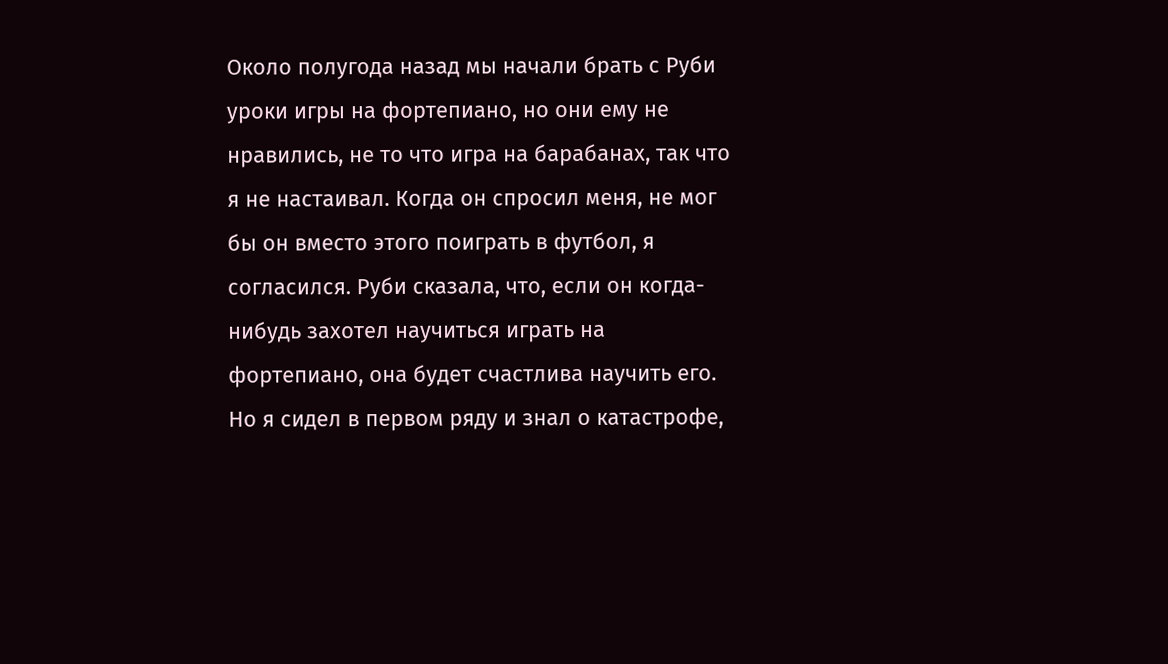Около полугода назад мы начали брать с Руби уроки игры на фортепиано, но они ему не нравились, не то что игра на барабанах, так что я не настаивал. Когда он спросил меня, не мог бы он вместо этого поиграть в футбол, я согласился. Руби сказала, что, если он когда-нибудь захотел научиться играть на фортепиано, она будет счастлива научить его. Но я сидел в первом ряду и знал о катастрофе,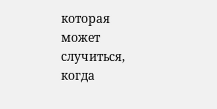которая может случиться, когда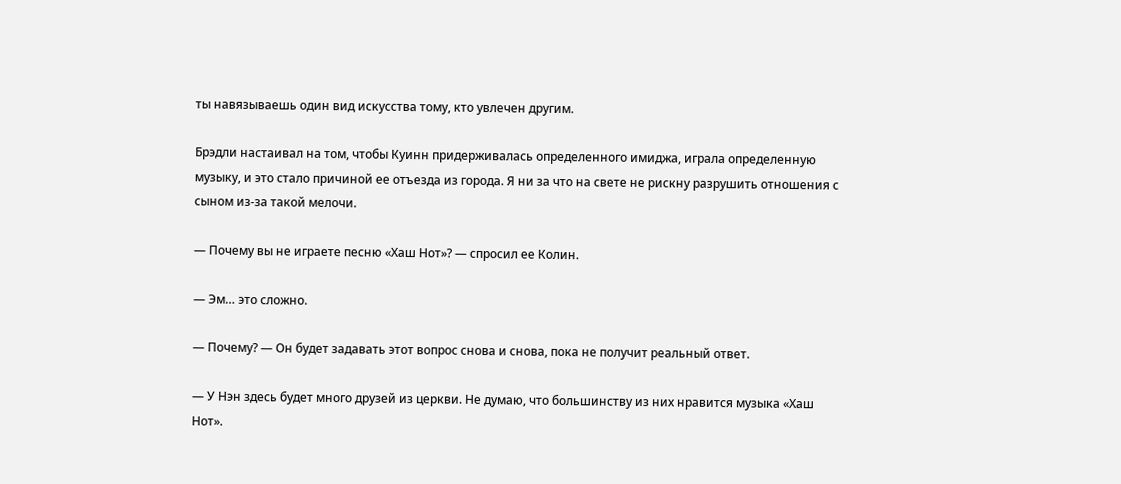ты навязываешь один вид искусства тому, кто увлечен другим.

Брэдли настаивал на том, чтобы Куинн придерживалась определенного имиджа, играла определенную музыку, и это стало причиной ее отъезда из города. Я ни за что на свете не рискну разрушить отношения с сыном из-за такой мелочи.

— Почему вы не играете песню «Хаш Нот»? — спросил ее Колин.

— Эм… это сложно.

— Почему? — Он будет задавать этот вопрос снова и снова, пока не получит реальный ответ.

— У Нэн здесь будет много друзей из церкви. Не думаю, что большинству из них нравится музыка «Хаш Нот».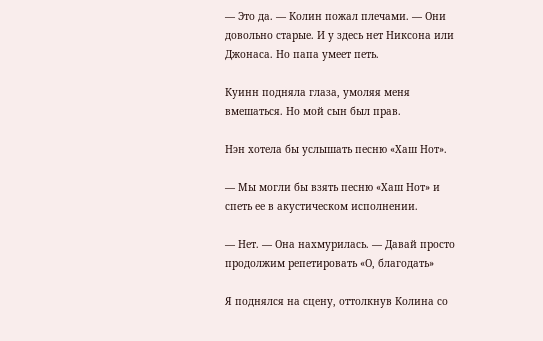— Это да. — Колин пожал плечами. — Они довольно старые. И у здесь нет Никсона или Джонаса. Но папа умеет петь.

Куинн подняла глаза, умоляя меня вмешаться. Но мой сын был прав.

Нэн хотела бы услышать песню «Хаш Нот».

— Мы могли бы взять песню «Хаш Нот» и спеть ее в акустическом исполнении.

— Нет. — Она нахмурилась. — Давай просто продолжим репетировать «О, благодать»

Я поднялся на сцену, оттолкнув Колина со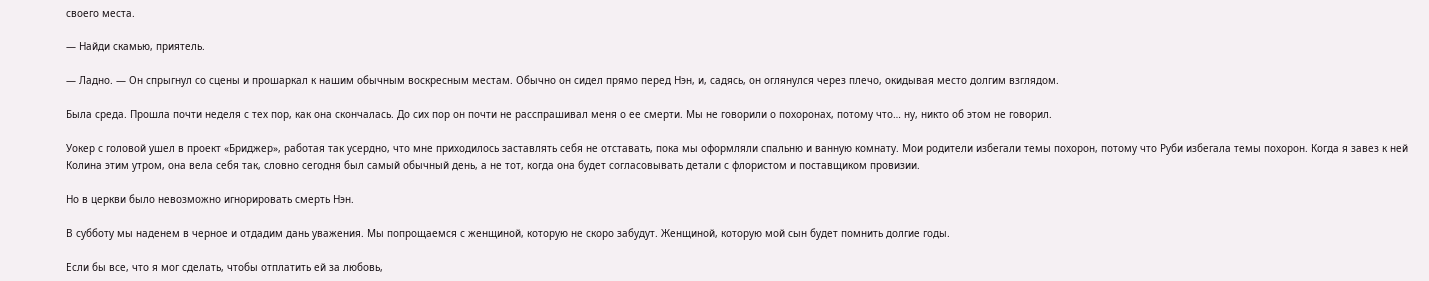своего места.

— Найди скамью, приятель.

— Ладно. — Он спрыгнул со сцены и прошаркал к нашим обычным воскресным местам. Обычно он сидел прямо перед Нэн, и, садясь, он оглянулся через плечо, окидывая место долгим взглядом.

Была среда. Прошла почти неделя с тех пор, как она скончалась. До сих пор он почти не расспрашивал меня о ее смерти. Мы не говорили о похоронах, потому что… ну, никто об этом не говорил.

Уокер с головой ушел в проект «Бриджер», работая так усердно, что мне приходилось заставлять себя не отставать, пока мы оформляли спальню и ванную комнату. Мои родители избегали темы похорон, потому что Руби избегала темы похорон. Когда я завез к ней Колина этим утром, она вела себя так, словно сегодня был самый обычный день, а не тот, когда она будет согласовывать детали с флористом и поставщиком провизии.

Но в церкви было невозможно игнорировать смерть Нэн.

В субботу мы наденем в черное и отдадим дань уважения. Мы попрощаемся с женщиной, которую не скоро забудут. Женщиной, которую мой сын будет помнить долгие годы.

Если бы все, что я мог сделать, чтобы отплатить ей за любовь,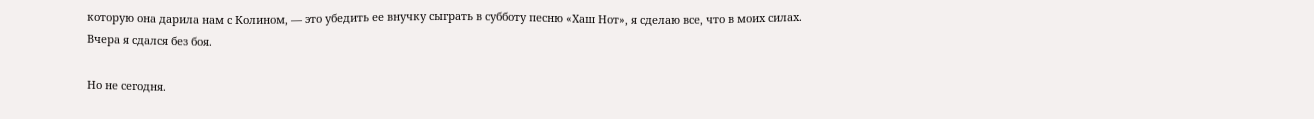которую она дарила нам с Колином, — это убедить ее внучку сыграть в субботу песню «Хаш Нот», я сделаю все, что в моих силах. Вчера я сдался без боя.

Но не сегодня.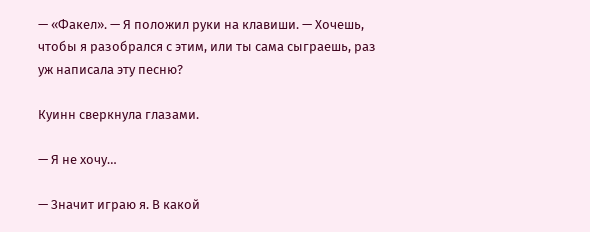— «Факел». — Я положил руки на клавиши. — Хочешь, чтобы я разобрался с этим, или ты сама сыграешь, раз уж написала эту песню?

Куинн сверкнула глазами.

— Я не хочу…

— Значит играю я. В какой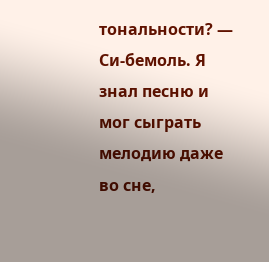тональности? — Си-бемоль. Я знал песню и мог сыграть мелодию даже во сне,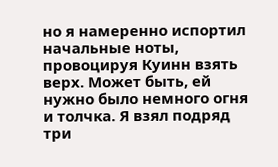но я намеренно испортил начальные ноты, провоцируя Куинн взять верх. Может быть, ей нужно было немного огня и толчка. Я взял подряд три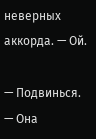неверных аккорда. — Ой.

— Подвинься. — Она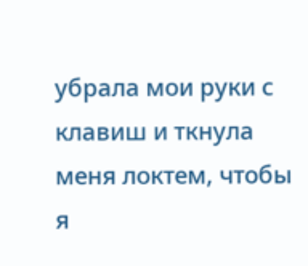убрала мои руки с клавиш и ткнула меня локтем, чтобы я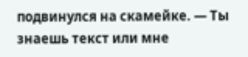подвинулся на скамейке. — Ты знаешь текст или мне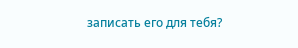записать его для тебя?